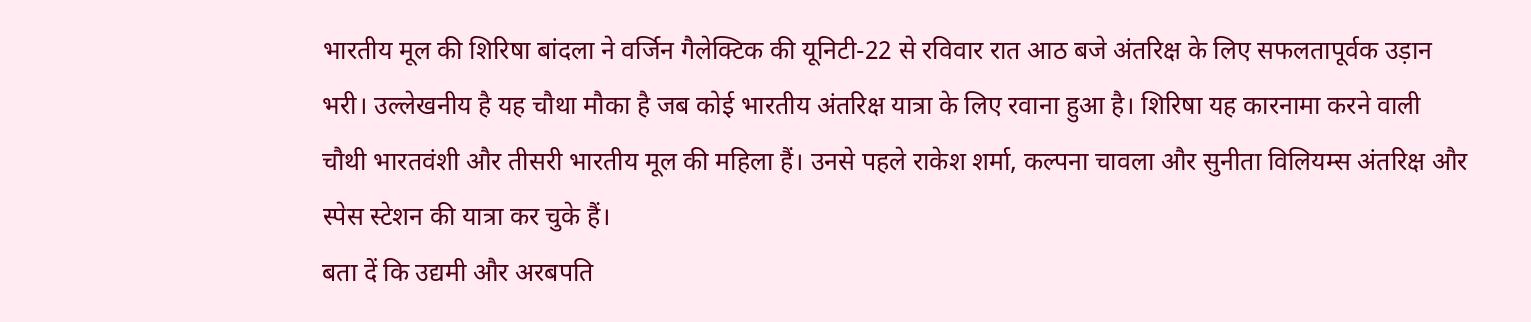भारतीय मूल की शिरिषा बांदला ने वर्जिन गैलेक्टिक की यूनिटी-22 से रविवार रात आठ बजे अंतरिक्ष के लिए सफलतापूर्वक उड़ान भरी। उल्लेखनीय है यह चौथा मौका है जब कोई भारतीय अंतरिक्ष यात्रा के लिए रवाना हुआ है। शिरिषा यह कारनामा करने वाली चौथी भारतवंशी और तीसरी भारतीय मूल की महिला हैं। उनसे पहले राकेश शर्मा, कल्पना चावला और सुनीता विलियम्स अंतरिक्ष और स्पेस स्टेशन की यात्रा कर चुके हैं।
बता दें कि उद्यमी और अरबपति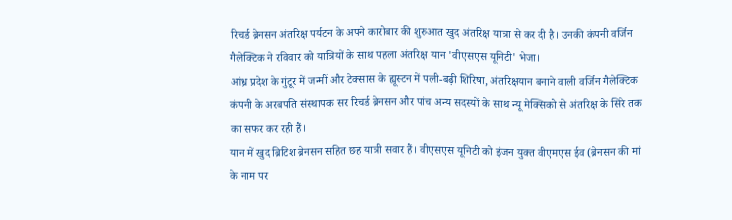रिचर्ड ब्रेनसन अंतरिक्ष पर्यटन के अपने कारोबार की शुरुआत खुद अंतरिक्ष यात्रा से कर दी है। उनकी कंपनी वर्जिन गैलेक्टिक ने रविवार को यात्रियों के साथ पहला अंतरिक्ष यान 'वीएसएस यूनिटी' भेजा।
आंध्र प्रदेश के गुंटूर में जन्मीं और टेक्सास के ह्यूस्टन में पली-बढ़ी शिरिषा, अंतरिक्षयान बनाने वाली वर्जिन गैलेक्टिक कंपनी के अरबपति संस्थापक सर रिचर्ड ब्रेनसन और पांच अन्य सदस्यों के साथ न्यू मेक्सिको से अंतरिक्ष के सिरे तक का सफर कर रही हैं।
यान में खुद ब्रिटिश ब्रेनसन सहित छह यात्री सवार हैं। वीएसएस यूनिटी को इंजन युक्त वीएमएस ईव (ब्रेनसन की मां के नाम पर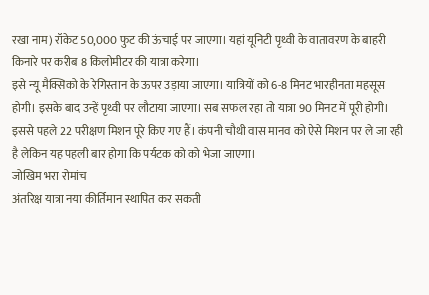रखा नाम) रॉकेट 50,000 फुट की ऊंचाई पर जाएगा। यहां यूनिटी पृथ्वी के वातावरण के बाहरी किनारे पर करीब 8 किलोमीटर की यात्रा करेगा।
इसे न्यू मैक्सिको के रेगिस्तान के ऊपर उड़ाया जाएगा। यात्रियों को 6-8 मिनट भारहीनता महसूस होगी। इसके बाद उन्हें पृथ्वी पर लौटाया जाएगा। सब सफल रहा तो यात्रा 90 मिनट में पूरी होगी।
इससे पहले 22 परीक्षण मिशन पूरे किए गए हैं। कंपनी चौथी वास मानव को ऐसे मिशन पर ले जा रही है लेकिन यह पहली बार होगा कि पर्यटक को को भेजा जाएगा।
जोखिम भरा रोमांच
अंतरिक्ष यात्रा नया कीर्तिमान स्थापित कर सकती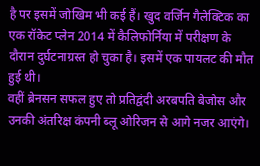है पर इसमें जोखिम भी कई हैं। खुद वर्जिन गैलेक्टिक का एक रॉकेट प्लेन 2014 में कैलिफोर्निया में परीक्षण के दौरान दुर्घटनाग्रस्त हो चुका है। इसमें एक पायलट की मौत हुई थी।
वहीं ब्रेनसन सफल हुए तो प्रतिद्वंदी अरबपति बेजोस और उनकी अंतरिक्ष कंपनी ब्लू ओरिजन से आगे नजर आएंगे।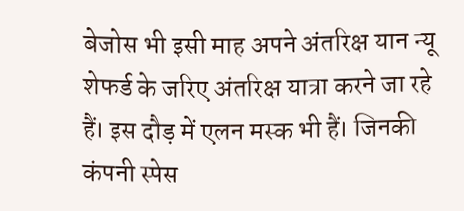बेजोस भी इसी माह अपने अंतरिक्ष यान न्यू शेफर्ड के जरिए अंतरिक्ष यात्रा करने जा रहे हैं। इस दौड़ में एलन मस्क भी हैं। जिनकी कंपनी स्पेस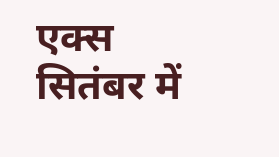एक्स सितंबर में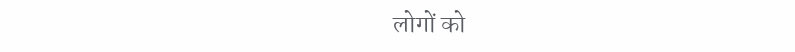लोगों को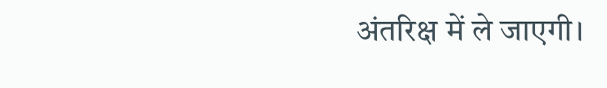अंतरिक्ष में ले जाएगी।